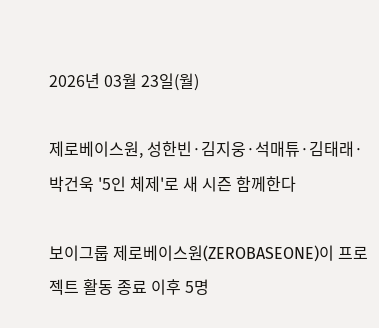2026년 03월 23일(월)

제로베이스원, 성한빈·김지웅·석매튜·김태래·박건욱 '5인 체제'로 새 시즌 함께한다

보이그룹 제로베이스원(ZEROBASEONE)이 프로젝트 활동 종료 이후 5명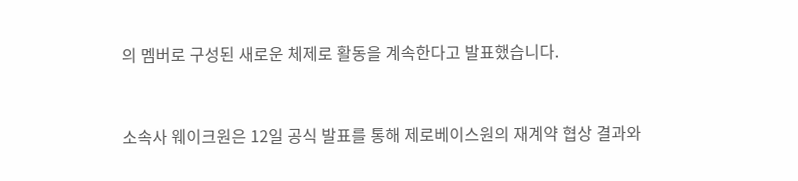의 멤버로 구성된 새로운 체제로 활동을 계속한다고 발표했습니다.


소속사 웨이크원은 12일 공식 발표를 통해 제로베이스원의 재계약 협상 결과와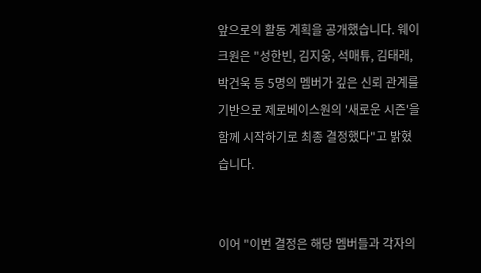앞으로의 활동 계획을 공개했습니다. 웨이크원은 "성한빈, 김지웅, 석매튜, 김태래, 박건욱 등 5명의 멤버가 깊은 신뢰 관계를 기반으로 제로베이스원의 '새로운 시즌'을 함께 시작하기로 최종 결정했다"고 밝혔습니다.


이어 "이번 결정은 해당 멤버들과 각자의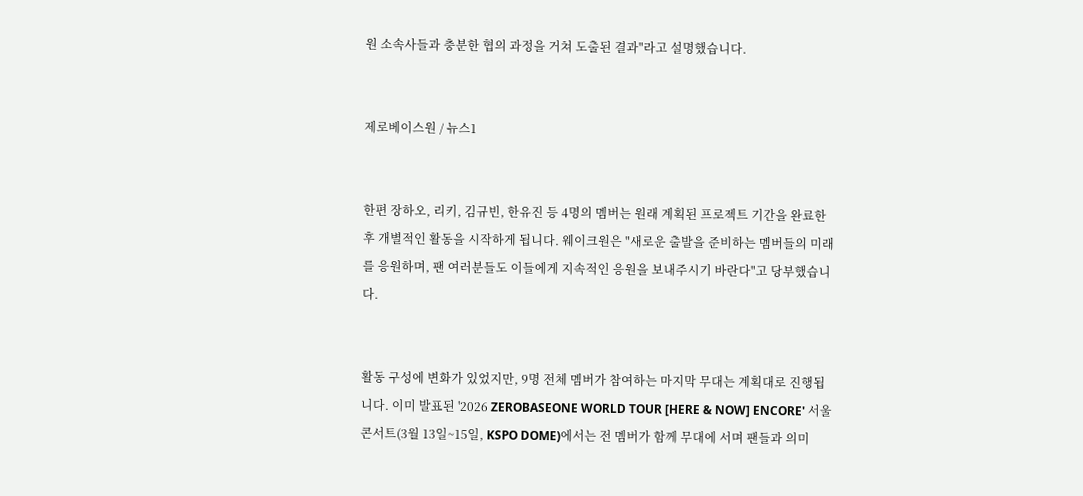원 소속사들과 충분한 협의 과정을 거쳐 도출된 결과"라고 설명했습니다.


제로베이스원 / 뉴스1


한편 장하오, 리키, 김규빈, 한유진 등 4명의 멤버는 원래 계획된 프로젝트 기간을 완료한 후 개별적인 활동을 시작하게 됩니다. 웨이크원은 "새로운 출발을 준비하는 멤버들의 미래를 응원하며, 팬 여러분들도 이들에게 지속적인 응원을 보내주시기 바란다"고 당부했습니다.


활동 구성에 변화가 있었지만, 9명 전체 멤버가 참여하는 마지막 무대는 계획대로 진행됩니다. 이미 발표된 '2026 ZEROBASEONE WORLD TOUR [HERE & NOW] ENCORE' 서울 콘서트(3월 13일~15일, KSPO DOME)에서는 전 멤버가 함께 무대에 서며 팬들과 의미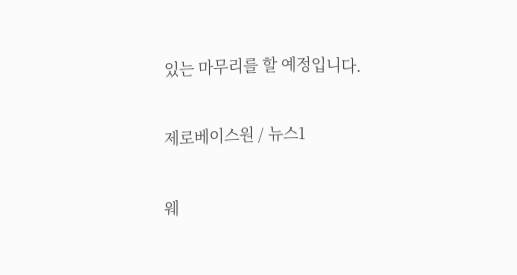있는 마무리를 할 예정입니다.


제로베이스원 / 뉴스1


웨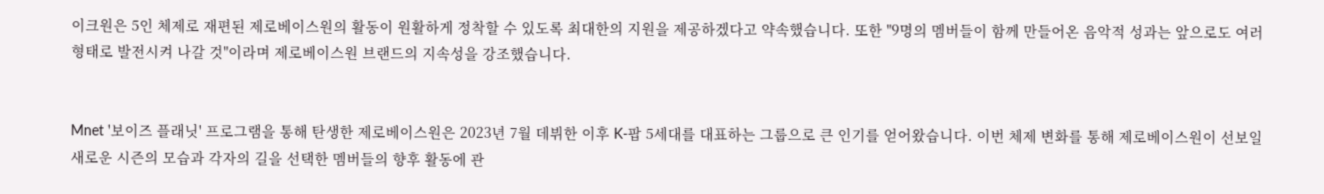이크원은 5인 체제로 재편된 제로베이스원의 활동이 원활하게 정착할 수 있도록 최대한의 지원을 제공하겠다고 약속했습니다. 또한 "9명의 멤버들이 함께 만들어온 음악적 성과는 앞으로도 여러 형태로 발전시켜 나갈 것"이라며 제로베이스원 브랜드의 지속성을 강조했습니다.


Mnet '보이즈 플래닛' 프로그램을 통해 탄생한 제로베이스원은 2023년 7월 데뷔한 이후 K-팝 5세대를 대표하는 그룹으로 큰 인기를 얻어왔습니다. 이번 체제 변화를 통해 제로베이스원이 선보일 새로운 시즌의 모습과 각자의 길을 선택한 멤버들의 향후 활동에 관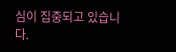심이 집중되고 있습니다.